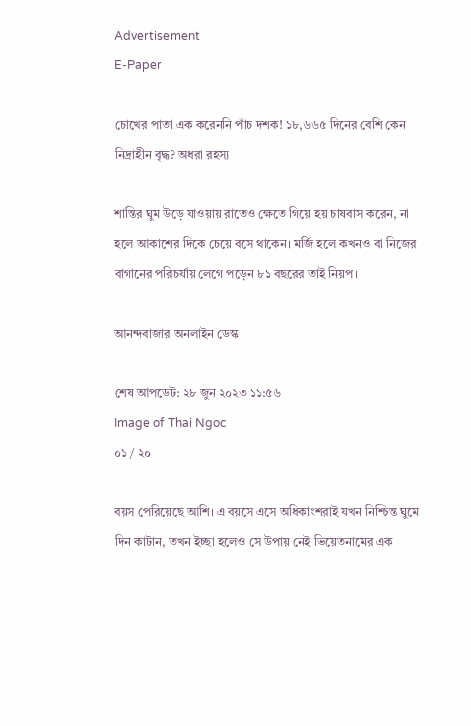Advertisement
E-Paper

চোখের পাতা এক করেননি পাঁচ দশক! ১৮,৬৬৫ দিনের বেশি কেন নিদ্রাহীন বৃদ্ধ? অধরা রহস্য

শান্তির ঘুম উড়ে যাওয়ায় রাতেও ক্ষেতে গিয়ে হয় চাষবাস করেন, না হলে আকাশের দিকে চেয়ে বসে থাকেন। মর্জি হলে কখনও বা নিজের বাগানের পরিচর্যায় লেগে পড়েন ৮১ বছরের তাই নিয়প।

আনন্দবাজার অনলাইন ডেস্ক

শেষ আপডেট: ২৮ জুন ২০২৩ ১১:৫৬
Image of Thai Ngoc
০১ / ২০

বয়স পেরিয়েছে আশি। এ বয়সে এসে অধিকাংশরাই যখন নিশ্চিন্ত ঘুমে দিন কাটান, তখন ইচ্ছা হলেও সে উপায় নেই ভিয়েতনামের এক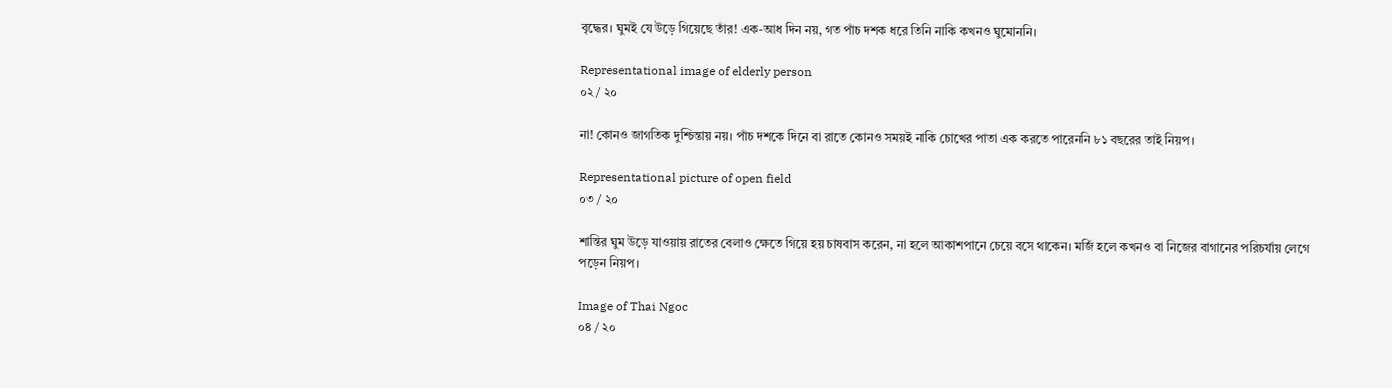বৃদ্ধের। ঘুমই যে উড়ে গিয়েছে তাঁর! এক-আধ দিন নয়, গত পাঁচ দশক ধরে তিনি নাকি কখনও ঘুমোননি।

Representational image of elderly person
০২ / ২০

না! কোনও জাগতিক দুশ্চিন্তায় নয়। পাঁচ দশকে দিনে বা রাতে কোনও সময়ই নাকি চোখের পাতা এক করতে পারেননি ৮১ বছরের তাই নিয়প।

Representational picture of open field
০৩ / ২০

শান্তির ঘুম উড়ে যাওয়ায় রাতের বেলাও ক্ষেতে গিয়ে হয় চাষবাস করেন, না হলে আকাশপানে চেয়ে বসে থাকেন। মর্জি হলে কখনও বা নিজের বাগানের পরিচর্যায় লেগে পড়েন নিয়প।

Image of Thai Ngoc
০৪ / ২০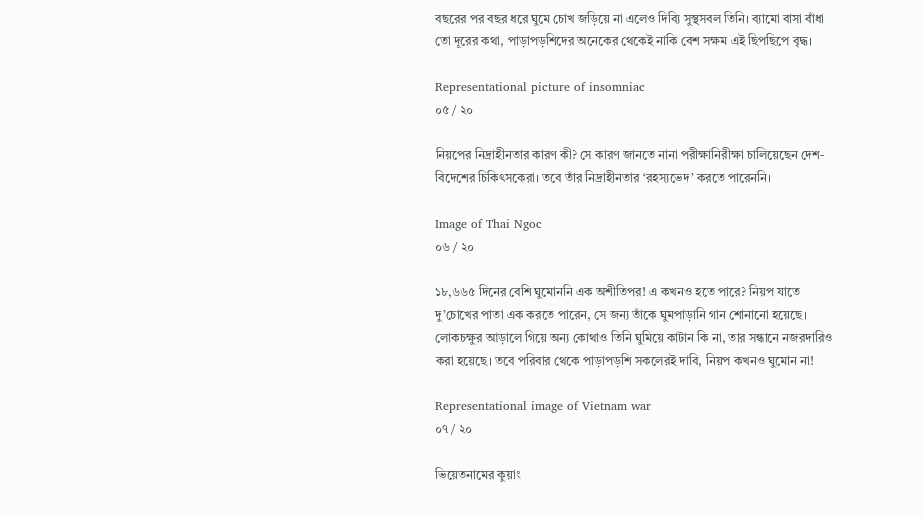বছরের পর বছর ধরে ঘুমে চোখ জড়িয়ে না এলেও দিব্যি সুস্থসবল তিনি। ব্যামো বাসা বাঁধা তো দূরের কথা, পাড়াপড়শিদের অনেকের থেকেই নাকি বেশ সক্ষম এই ছিপছিপে বৃদ্ধ।

Representational picture of insomniac
০৫ / ২০

নিয়পের নিদ্রাহীনতার কারণ কী? সে কারণ জানতে নানা পরীক্ষানিরীক্ষা চালিয়েছেন দেশ-বিদেশের চিকিৎসকেরা। তবে তাঁর নিদ্রাহীনতার ‘রহস্যভেদ’ করতে পারেননি।

Image of Thai Ngoc
০৬ / ২০

১৮,৬৬৫ দিনের বেশি ঘুমোননি এক অশীতিপর! এ কখনও হতে পারে? নিয়প যাতে দু’চোখের পাতা এক করতে পারেন, সে জন্য তাঁকে ঘুমপাড়ানি গান শোনানো হয়েছে। লোকচক্ষুর আড়ালে গিয়ে অন্য কোথাও তিনি ঘুমিয়ে কাটান কি না, তার সন্ধানে নজরদারিও করা হয়েছে। তবে পরিবার থেকে পাড়াপড়শি সকলেরই দাবি, নিয়প কখনও ঘুমোন না!

Representational image of Vietnam war
০৭ / ২০

ভিয়েতনামের কুয়াং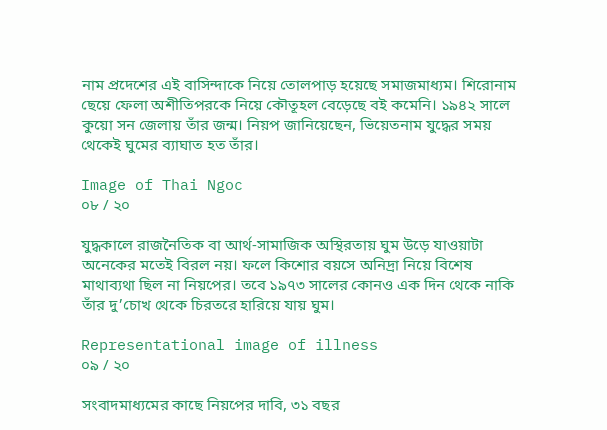নাম প্রদেশের এই বাসিন্দাকে নিয়ে তোলপাড় হয়েছে সমাজমাধ্যম। শিরোনাম ছেয়ে ফেলা অশীতিপরকে নিয়ে কৌতূহল বেড়েছে বই কমেনি। ১৯৪২ সালে কুয়ো সন জেলায় তাঁর জন্ম। নিয়প জানিয়েছেন, ভিয়েতনাম যুদ্ধের সময় থেকেই ঘুমের ব্যাঘাত হত তাঁর।

Image of Thai Ngoc
০৮ / ২০

যুদ্ধকালে রাজনৈতিক বা আর্থ-সামাজিক অস্থিরতায় ঘুম উড়ে যাওয়াটা অনেকের মতেই বিরল নয়। ফলে কিশোর বয়সে অনিদ্রা নিয়ে বিশেষ মাথাব্যথা ছিল না নিয়পের। তবে ১৯৭৩ সালের কোনও এক দিন থেকে নাকি তাঁর দু’চোখ থেকে চিরতরে হারিয়ে যায় ঘুম।

Representational image of illness
০৯ / ২০

সংবাদমাধ্যমের কাছে নিয়পের দাবি, ৩১ বছর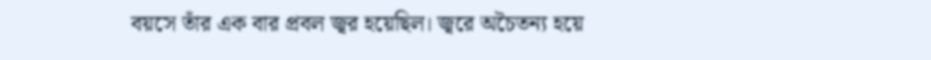বয়সে তাঁর এক বার প্রবল জ্বর হয়েছিল। জ্বরে অচৈতন্য হয়ে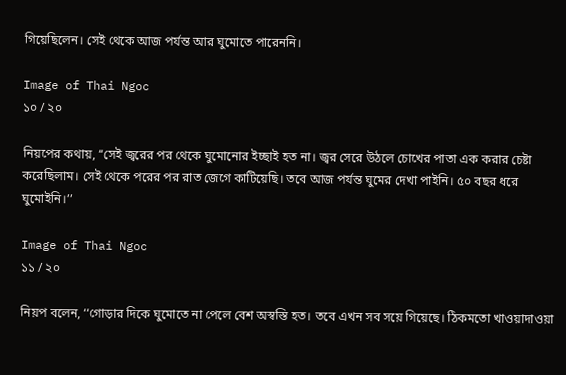গিয়েছিলেন। সেই থেকে আজ পর্যন্ত আর ঘুমোতে পারেননি।

Image of Thai Ngoc
১০ / ২০

নিয়পের কথায়, ‘‘সেই জ্বরের পর থেকে ঘুমোনোর ইচ্ছাই হত না। জ্বর সেরে উঠলে চোখের পাতা এক করার চেষ্টা করেছিলাম। সেই থেকে পরের পর রাত জেগে কাটিয়েছি। তবে আজ পর্যন্ত ঘুমের দেখা পাইনি। ৫০ বছর ধরে ঘুমোইনি।’’

Image of Thai Ngoc
১১ / ২০

নিয়প বলেন, ‘‘গোড়ার দিকে ঘুমোতে না পেলে বেশ অস্বস্তি হত। তবে এখন সব সয়ে গিয়েছে। ঠিকমতো খাওয়াদাওয়া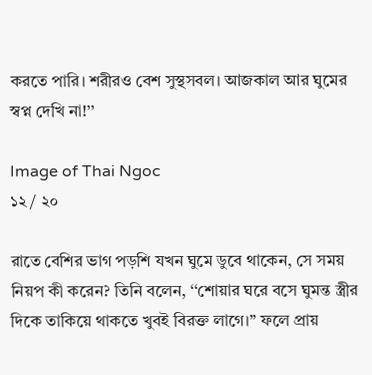করতে পারি। শরীরও বেশ সুস্থসবল। আজকাল আর ঘুমের স্বপ্ন দেখি না!’’

Image of Thai Ngoc
১২ / ২০

রাতে বেশির ভাগ পড়শি যখন ঘুমে ডুবে থাকেন, সে সময় নিয়প কী করেন? তিনি বলেন, ‘‘শোয়ার ঘরে বসে ঘুমন্ত স্ত্রীর দিকে তাকিয়ে থাকতে খুবই বিরক্ত লাগে।’’ ফলে প্রায়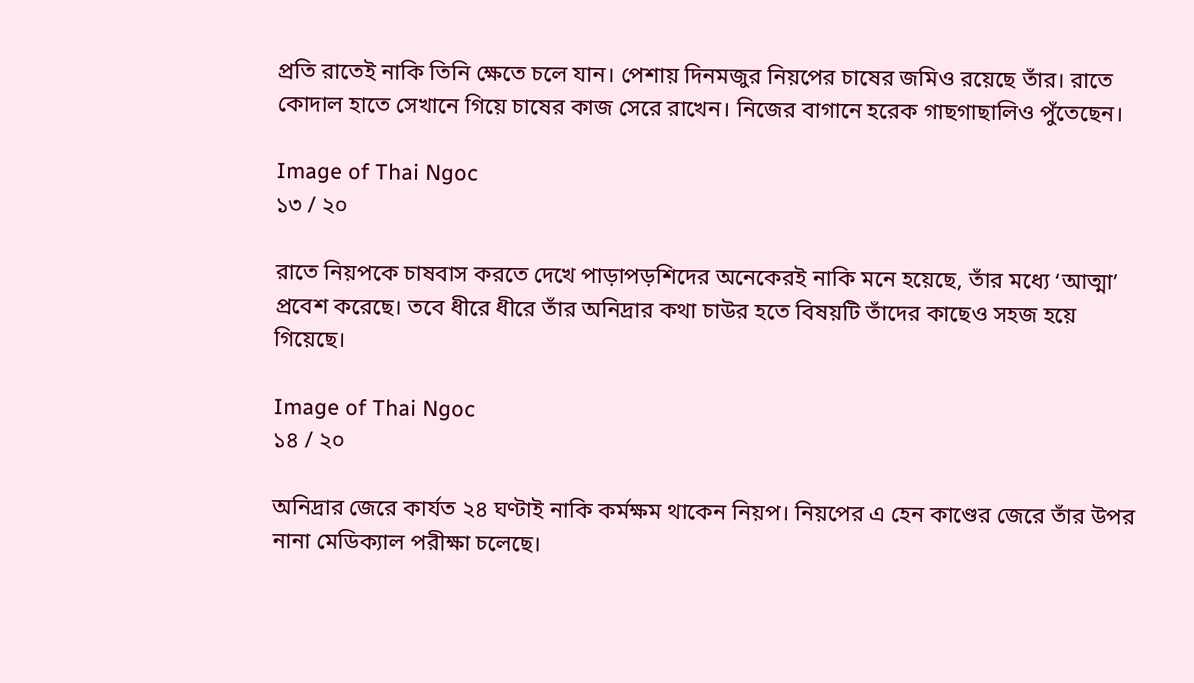প্রতি রাতেই নাকি তিনি ক্ষেতে চলে যান। পেশায় দিনমজুর নিয়পের চাষের জমিও রয়েছে তাঁর। রাতে কোদাল হাতে সেখানে গিয়ে চাষের কাজ সেরে রাখেন। নিজের বাগানে হরেক গাছগাছালিও পুঁতেছেন।

Image of Thai Ngoc
১৩ / ২০

রাতে নিয়পকে চাষবাস করতে দেখে পাড়াপড়শিদের অনেকেরই নাকি মনে হয়েছে, তাঁর মধ্যে ‘আত্মা’ প্রবেশ করেছে। তবে ধীরে ধীরে তাঁর অনিদ্রার কথা চাউর হতে বিষয়টি তাঁদের কাছেও সহজ হয়ে গিয়েছে।

Image of Thai Ngoc
১৪ / ২০

অনিদ্রার জেরে কার্যত ২৪ ঘণ্টাই নাকি কর্মক্ষম থাকেন নিয়প। নিয়পের এ হেন কাণ্ডের জেরে তাঁর উপর নানা মেডিক্যাল পরীক্ষা চলেছে।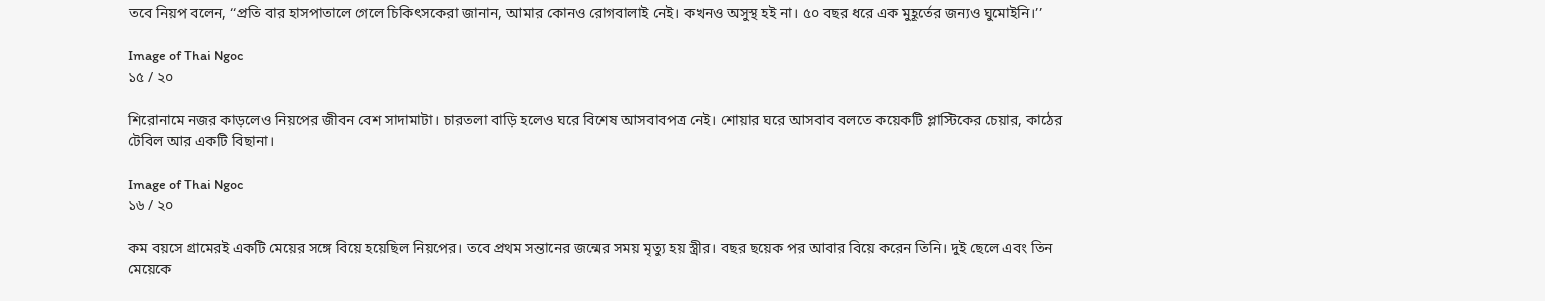তবে নিয়প বলেন, ‘‘প্রতি বার হাসপাতালে গেলে চিকিৎসকেরা জানান, আমার কোনও রোগবালাই নেই। কখনও অসুস্থ হই না। ৫০ বছর ধরে এক মুহূর্তের জন্যও ঘুমোইনি।’’

Image of Thai Ngoc
১৫ / ২০

শিরোনামে নজর কাড়লেও নিয়পের জীবন বেশ সাদামাটা। চারতলা বাড়ি হলেও ঘরে বিশেষ আসবাবপত্র নেই। শোয়ার ঘরে আসবাব বলতে কয়েকটি প্লাস্টিকের চেয়ার, কাঠের টেবিল আর একটি বিছানা।

Image of Thai Ngoc
১৬ / ২০

কম বয়সে গ্রামেরই একটি মেয়ের সঙ্গে বিয়ে হয়েছিল নিয়পের। তবে প্রথম সন্তানের জন্মের সময় মৃত্যু হয় স্ত্রীর। বছর ছয়েক পর আবার বিয়ে করেন তিনি। দুই ছেলে এবং তিন মেয়েকে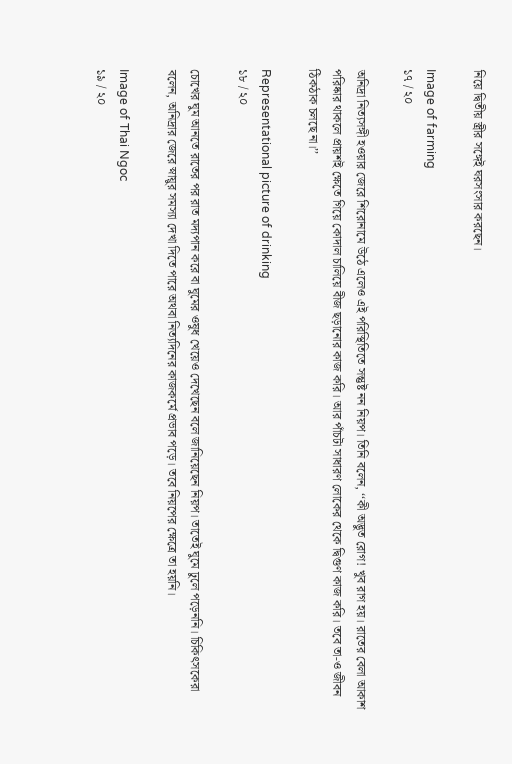নিয়ে দ্বিতীয় স্ত্রীর সঙ্গেই ঘরসংসার করছেন।

Image of farming
১৭ / ২০

অনিদ্রা নিত্যসঙ্গী হওয়ার জেরে শিরোনামে উঠে এলেও এই পরিস্থিতিতে সন্তুষ্ট নন নিয়প। তিনি বলেন, ‘‘কী অদ্ভুত রোগ! খুব রাগ হয়। রাতের বেলা আকাশ পরিষ্কার থাকলে প্রায়শই ক্ষেতে গিয়ে কোদাল চালিয়ে বীজ ছড়ানোর কাজ করি। আর পাঁচটা সাধারণ লোকের থেকে দ্বিগুণ কাজ করি। তবে তা-ও জীবন ঠিকঠাক চলছে না।’’

Representational picture of drinking
১৮ / ২০

চোখের ঘুম আনতে রাতের পর রাত মদ্যপান করে বা ঘুমের ওষুধ খেয়েও দেখেছেন বলে জানিয়েছেন নিয়প। তাতেই ঘুমে ঢুলে পড়েননি। চিকিৎসকেরা বলেন, অনিদ্রার জেরে স্নায়ুর সমস্যা দেখা দিতে পারে অথবা নিত্যদিনের কাজকর্মে প্রভাব পড়ে। তবে নিয়পের ক্ষেত্রে তা হয়নি।

Image of Thai Ngoc
১৯ / ২০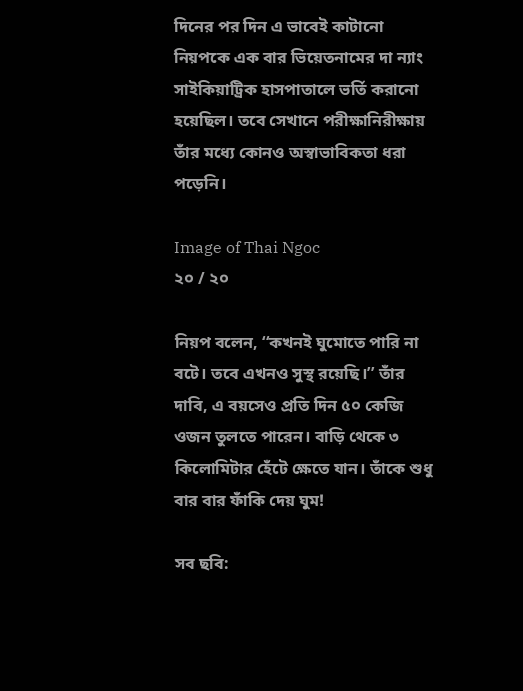দিনের পর দিন এ ভাবেই কাটানো নিয়পকে এক বার ভিয়েতনামের দা ন্যাং সাইকিয়াট্রিক হাসপাতালে ভর্তি করানো হয়েছিল। তবে সেখানে পরীক্ষানিরীক্ষায় তাঁর মধ্যে কোনও অস্বাভাবিকতা ধরা পড়েনি।

Image of Thai Ngoc
২০ / ২০

নিয়প বলেন, ‘‘কখনই ঘুমোতে পারি না বটে। তবে এখনও সুস্থ রয়েছি।’’ তাঁর দাবি, এ বয়সেও প্রতি দিন ৫০ কেজি ওজন তুলতে পারেন। বাড়ি থেকে ৩ কিলোমিটার হেঁটে ক্ষেতে যান। তাঁকে শুধু বার বার ফাঁকি দেয় ঘুম!

সব ছবি: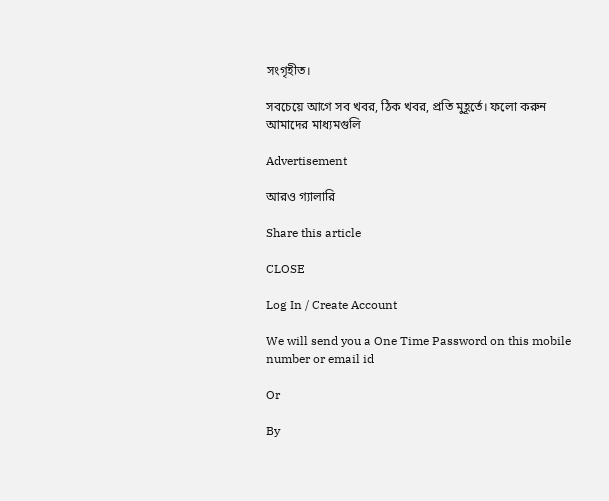সংগৃহীত।

সবচেয়ে আগে সব খবর, ঠিক খবর, প্রতি মুহূর্তে। ফলো করুন আমাদের মাধ্যমগুলি

Advertisement

আরও গ্যালারি

Share this article

CLOSE

Log In / Create Account

We will send you a One Time Password on this mobile number or email id

Or

By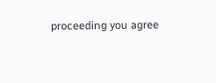proceeding you agree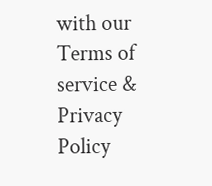with our Terms of service & Privacy Policy